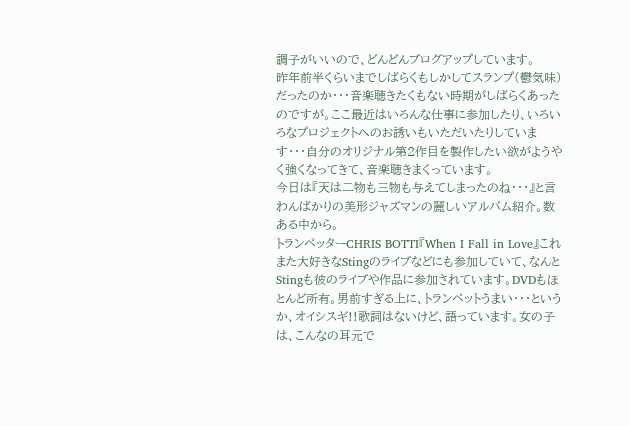調子がいいので、どんどんブログアップしています。
昨年前半くらいまでしばらくもしかしてスランプ(鬱気味)だったのか・・・音楽聴きたくもない時期がしばらくあったのですが。ここ最近はいろんな仕事に参加したり、いろいろなプロジェクトへのお誘いもいただいたりしています・・・自分のオリジナル第2作目を製作したい欲がようやく強くなってきて、音楽聴きまくっています。
今日は『天は二物も三物も与えてしまったのね・・・』と言わんばかりの美形ジャズマンの麗しいアルバム紹介。数ある中から。
トランペッターCHRIS BOTTI『When I Fall in Love』これまた大好きなStingのライブなどにも参加していて、なんとStingも彼のライブや作品に参加されています。DVDもほとんど所有。男前すぎる上に、トランペットうまい・・・というか、オイシスギ!!歌詞はないけど、語っています。女の子は、こんなの耳元で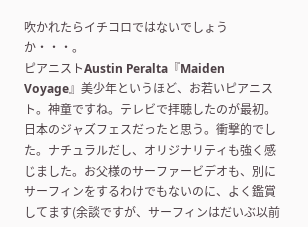吹かれたらイチコロではないでしょうか・・・。
ピアニストAustin Peralta『Maiden Voyage』美少年というほど、お若いピアニスト。神童ですね。テレビで拝聴したのが最初。日本のジャズフェスだったと思う。衝撃的でした。ナチュラルだし、オリジナリティも強く感じました。お父様のサーファービデオも、別にサーフィンをするわけでもないのに、よく鑑賞してます(余談ですが、サーフィンはだいぶ以前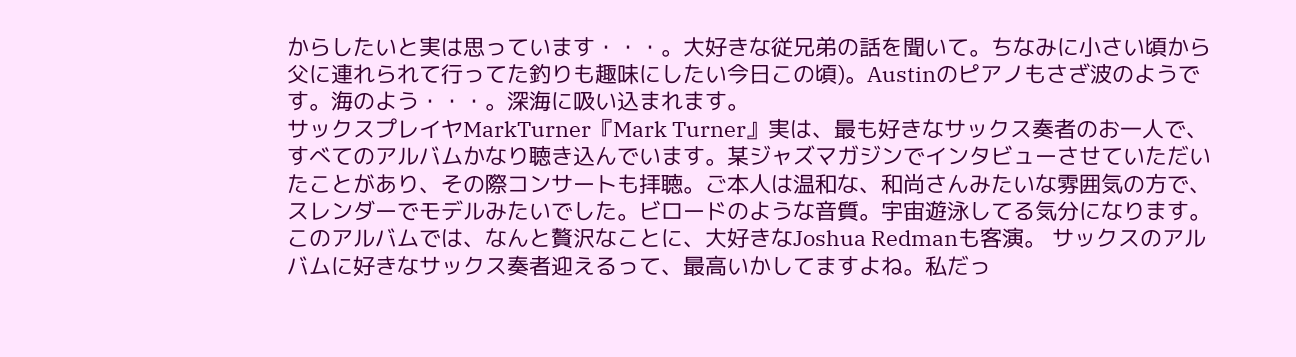からしたいと実は思っています・・・。大好きな従兄弟の話を聞いて。ちなみに小さい頃から父に連れられて行ってた釣りも趣味にしたい今日この頃)。Austinのピアノもさざ波のようです。海のよう・・・。深海に吸い込まれます。
サックスプレイヤMarkTurner『Mark Turner』実は、最も好きなサックス奏者のお一人で、すべてのアルバムかなり聴き込んでいます。某ジャズマガジンでインタビューさせていただいたことがあり、その際コンサートも拝聴。ご本人は温和な、和尚さんみたいな雰囲気の方で、スレンダーでモデルみたいでした。ビロードのような音質。宇宙遊泳してる気分になります。このアルバムでは、なんと贅沢なことに、大好きなJoshua Redmanも客演。 サックスのアルバムに好きなサックス奏者迎えるって、最高いかしてますよね。私だっ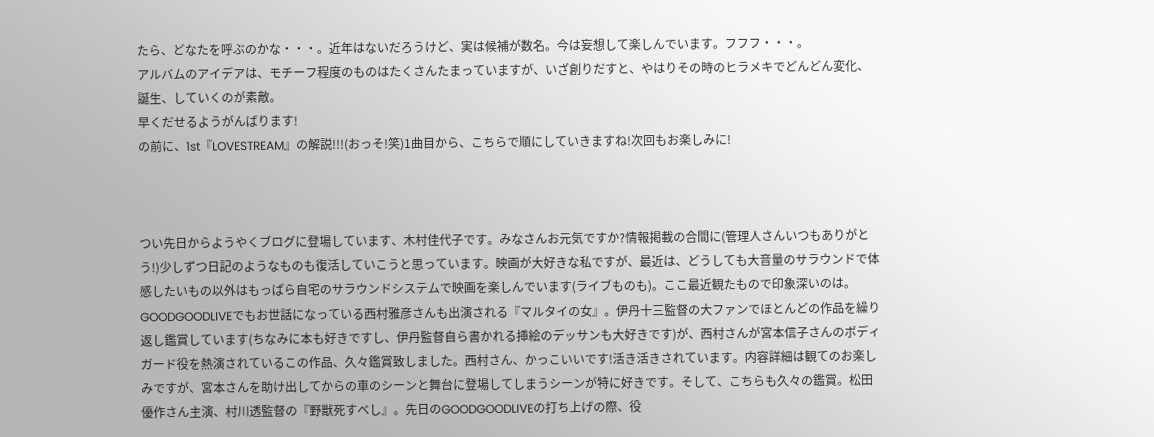たら、どなたを呼ぶのかな・・・。近年はないだろうけど、実は候補が数名。今は妄想して楽しんでいます。フフフ・・・。
アルバムのアイデアは、モチーフ程度のものはたくさんたまっていますが、いざ創りだすと、やはりその時のヒラメキでどんどん変化、誕生、していくのが素敵。
早くだせるようがんばります!
の前に、1st『LOVESTREAM』の解説!!!(おっそ!笑)1曲目から、こちらで順にしていきますね!次回もお楽しみに!



つい先日からようやくブログに登場しています、木村佳代子です。みなさんお元気ですか?情報掲載の合間に(管理人さんいつもありがとう!)少しずつ日記のようなものも復活していこうと思っています。映画が大好きな私ですが、最近は、どうしても大音量のサラウンドで体感したいもの以外はもっぱら自宅のサラウンドシステムで映画を楽しんでいます(ライブものも)。ここ最近観たもので印象深いのは。GOODGOODLIVEでもお世話になっている西村雅彦さんも出演される『マルタイの女』。伊丹十三監督の大ファンでほとんどの作品を繰り返し鑑賞しています(ちなみに本も好きですし、伊丹監督自ら書かれる挿絵のデッサンも大好きです)が、西村さんが宮本信子さんのボディガード役を熱演されているこの作品、久々鑑賞致しました。西村さん、かっこいいです!活き活きされています。内容詳細は観てのお楽しみですが、宮本さんを助け出してからの車のシーンと舞台に登場してしまうシーンが特に好きです。そして、こちらも久々の鑑賞。松田優作さん主演、村川透監督の『野獣死すべし』。先日のGOODGOODLIVEの打ち上げの際、役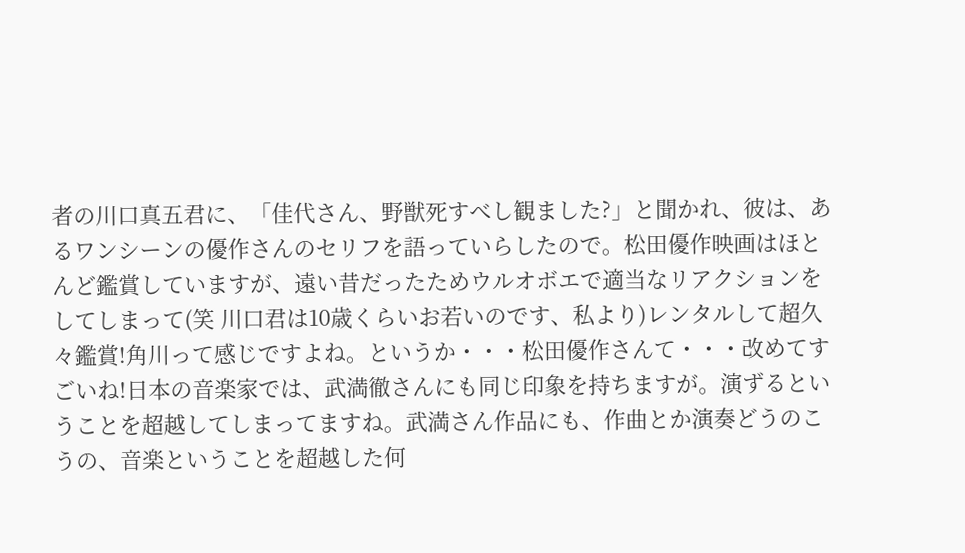者の川口真五君に、「佳代さん、野獣死すべし観ました?」と聞かれ、彼は、あるワンシーンの優作さんのセリフを語っていらしたので。松田優作映画はほとんど鑑賞していますが、遠い昔だったためウルオボエで適当なリアクションをしてしまって(笑 川口君は10歳くらいお若いのです、私より)レンタルして超久々鑑賞!角川って感じですよね。というか・・・松田優作さんて・・・改めてすごいね!日本の音楽家では、武満徹さんにも同じ印象を持ちますが。演ずるということを超越してしまってますね。武満さん作品にも、作曲とか演奏どうのこうの、音楽ということを超越した何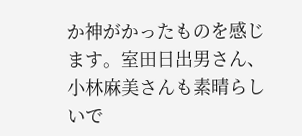か神がかったものを感じます。室田日出男さん、小林麻美さんも素晴らしいで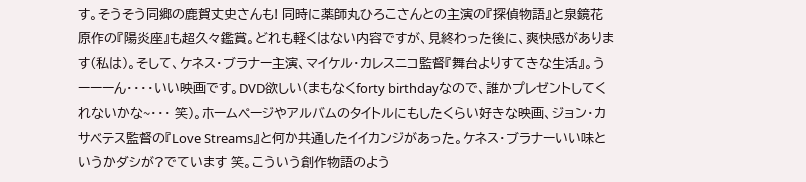す。そうそう同郷の鹿賀丈史さんも! 同時に薬師丸ひろこさんとの主演の『探偵物語』と泉鏡花原作の『陽炎座』も超久々鑑賞。どれも軽くはない内容ですが、見終わった後に、爽快感があります(私は)。そして、ケネス・ブラナー主演、マイケル・カレスニコ監督『舞台よりすてきな生活』。うーーーん・・・・いい映画です。DVD欲しい(まもなくforty birthdayなので、誰かプレゼントしてくれないかな~・・・ 笑)。ホームページやアルバムのタイトルにもしたくらい好きな映画、ジョン・カサベテス監督の『Love Streams』と何か共通したイイカンジがあった。ケネス・ブラナーいい味というかダシが?でています 笑。こういう創作物語のよう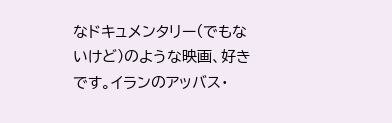なドキュメンタリー(でもないけど)のような映画、好きです。イランのアッバス・